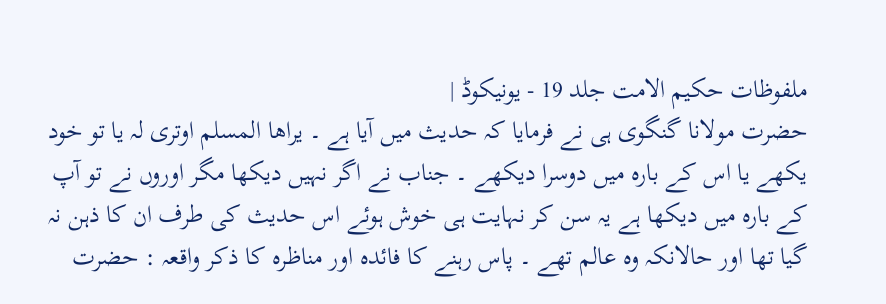ملفوظات حکیم الامت جلد 19 - یونیکوڈ |
حضرت مولانا گنگوی ہی نے فرمایا کہ حدیث میں آیا ہے ۔ یراھا المسلم اوتری لہ یا تو خود یکھے یا اس کے بارہ میں دوسرا دیکھے ۔ جناب نے اگر نہیں دیکھا مگر اوروں نے تو آپ کے بارہ میں دیکھا ہے یہ سن کر نہایت ہی خوش ہوئے اس حدیث کی طرف ان کا ذہن نہ گیا تھا اور حالانکہ وہ عالم تھے ۔ پاس رہنے کا فائدہ اور مناظرہ کا ذکر واقعہ : حضرت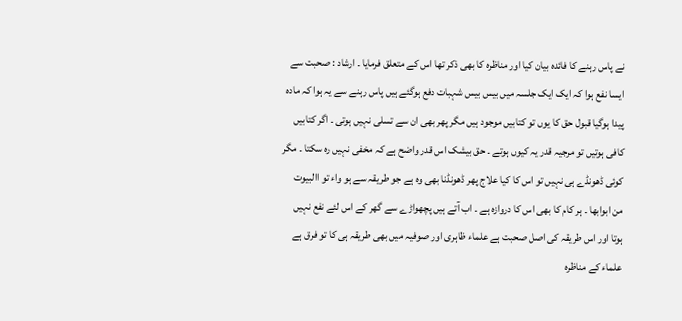نے پاس رہنے کا فائدہ بیان کیا اور مناظرہ کا بھی ذکر تھا اس کے متعلق فرمایا ۔ ارشاد : صحبت سے ایسا نفع ہوا کہ ایک ایک جلسہ میں بیس بیس شہبات دفع ہوگئے ہیں پاس رہنے سے یہ ہوا کہ مادہ پیدا ہوگیا قبول حق کا یوں تو کتابیں موجود ہیں مگر پھر بھی ان سے تسلی نہیں ہوتی ۔ اگر کتابیں کافی ہوتیں تو مرجیہ قدر یہ کیوں ہوتے ۔ حق بیشک اس قدر واضح ہے کہ مخفی نہیں رہ سکتا ۔ مگر کوئی ڈھونڈے ہی نہیں تو اس کا کیا علاج پھر ڈھونڈنا بھی وہ ہے جو طریقہ سے ہو واء تو االبیوت من ابوابھا ۔ ہر کام کا بھی اس کا دروازہ ہے ۔ اب آتے ہیں پچھواڑے سے گھر کے اس لئے نفع نہیں ہوتا اور اس طریقہ کی اصل صحبت ہے علماء ظاہری اور صوفیہ میں بھی طریقہ ہی کا تو فرق ہے علماء کے مناظرہ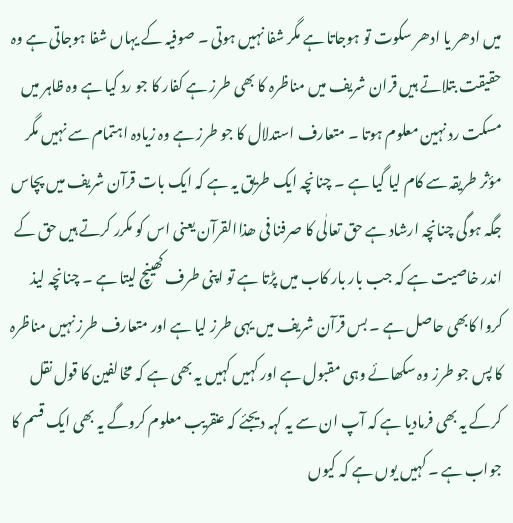میں ادھر یا ادھر سکوت تو ہوجاتا ہے مگر شفا نہیں ہوتی ۔ صوفیہ کے یہاں شفا ہوجاتی ہے وہ حقیقت بتلاتے ہیں قران شریف میں مناظرہ کا بھی طرز ہے کفار کا جو رد کیا ہے وہ ظاہر میں مسکت رد نہین معلوم ہوتا ۔ متعارف استدلال کا جو طرز ہے وہ زیادہ اہتمام سے نہیں مگر مؤثر طریقہ سے کام لیا گیا ہے ۔ چنانچہ ایک طریق یہ ہے کہ ایک بات قرآن شریف میں پچاس جگہ ہوگی چنانچہ ارشاد ہے حق تعالٰی کا صرفنا فی ھذاالقرآن یعنی اس کو مکرر کرتے ہیں حق کے اندر خاصیت ہے کہ جب بار بار کاب میں پڑتا ہے تو اپنی طرف کھینچ لیتا ہے ۔ چنانچہ لیذ کروا کابھی حاصل ہے ۔ بس قرآن شریف میں یہی طرز لیا ہے اور متعارف طرز نہیں مناظرہ کا پس جو طرز وہ سکھائے وہی مقبول ہے اور کہیں کہیں یہ بھی ہے کہ مخالفین کا قول نقل کرکے یہ بھی فرمادیا ہے کہ آپ ان سے یہ کہہ دیجئے کہ عنقریب معلوم کروگے یہ بھی ایک قسم کا جواب ہے ۔ کہیں یوں ہے کہ کیوں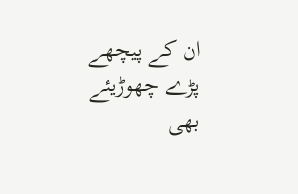ان کے پیچھے پڑے چھوڑیئے بھی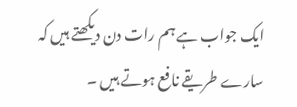ایک جواب ہے ہم رات دن دیکھتے ہیں کہ سارے طریقے نافع ہوتے ہیں ۔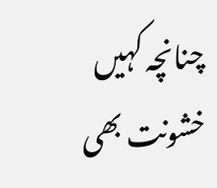چنانچہ کہیں خشونت بھی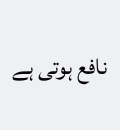نافع ہوتی ہے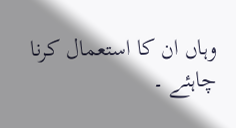وہاں ان کا استعمال کرنا چاہئے ۔